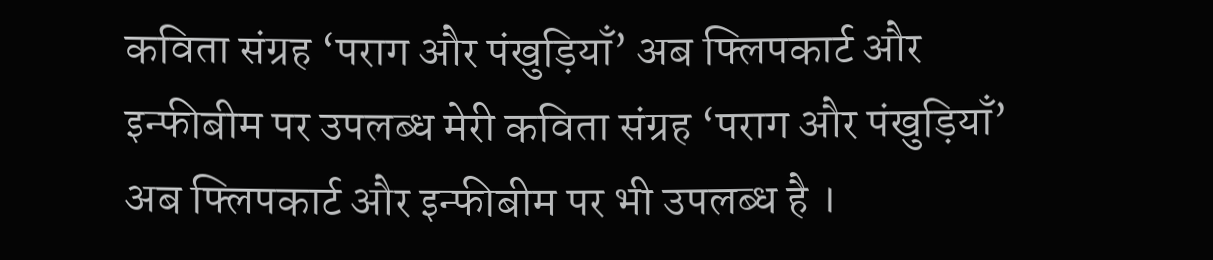कविता संग्रह ‘पराग और पंखुड़ियाँ’ अब फ्लिपकार्ट और इन्फीबीम पर उपलब्ध मेरी कविता संग्रह ‘पराग और पंखुड़ियाँ’ अब फ्लिपकार्ट और इन्फीबीम पर भी उपलब्ध है ।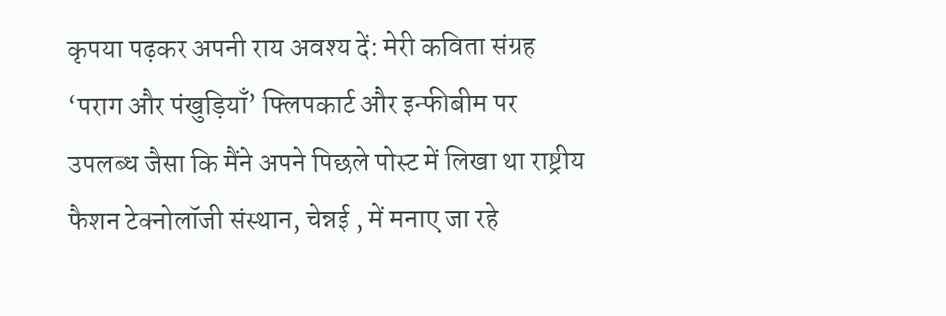कृपया पढ़कर अपनी राय अवश्य दें: मेरी कविता संग्रह ‘पराग और पंखुड़ियाँ’ फ्लिपकार्ट और इन्फीबीम पर उपलब्ध जैसा कि मैंने अपने पिछले पोस्ट में लिखा था राष्ट्रीय फैशन टेक्नोलॉजी संस्थान, चेन्नई , में मनाए जा रहे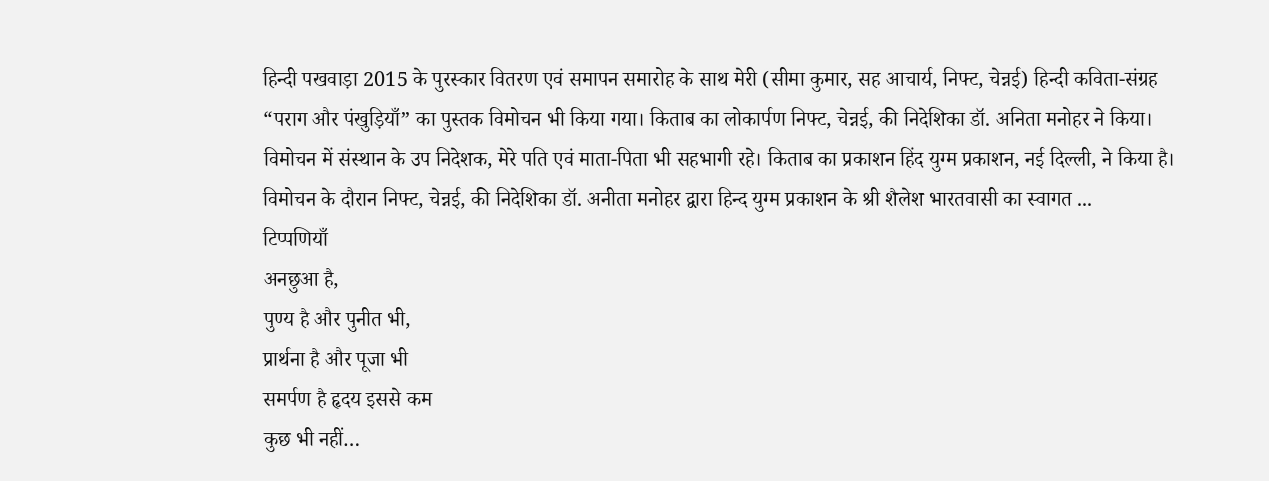हिन्दी पखवाड़ा 2015 के पुरस्कार वितरण एवं समापन समारोह के साथ मेरी (सीमा कुमार, सह आचार्य, निफ्ट, चेन्नई) हिन्दी कविता-संग्रह “पराग और पंखुड़ियाँ” का पुस्तक विमोचन भी किया गया। किताब का लोकार्पण निफ्ट, चेन्नई, की निदेशिका डॉ. अनिता मनोहर ने किया। विमोचन में संस्थान के उप निदेशक, मेरे पति एवं माता-पिता भी सहभागी रहे। किताब का प्रकाशन हिंद युग्म प्रकाशन, नई दिल्ली, ने किया है। विमोचन के दौरान निफ्ट, चेन्नई, की निदेशिका डॉ. अनीता मनोहर द्वारा हिन्द युग्म प्रकाशन के श्री शैलेश भारतवासी का स्वागत ...
टिप्पणियाँ
अनछुआ है,
पुण्य है और पुनीत भी,
प्रार्थना है और पूजा भी
समर्पण है हृदय इससे कम
कुछ भी नहीं…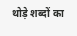थोड़े शब्दों का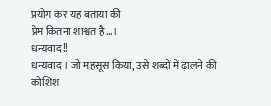प्रयोग कर यह बताया की
प्रेम कितना शाश्वत है…।
धन्यवाद!!
धन्यवाद । जो महसूस किया, उसे शब्दों में ढ़ालने की कोशिश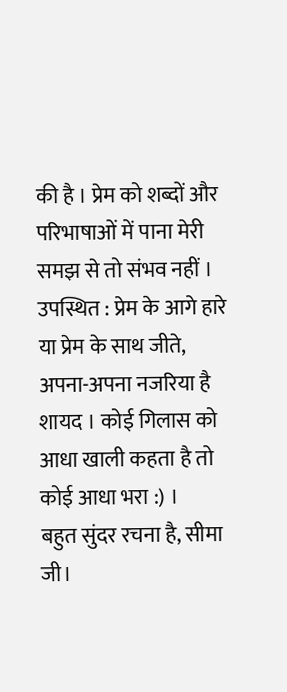की है । प्रेम को शब्दों और परिभाषाओं में पाना मेरी समझ से तो संभव नहीं ।
उपस्थित : प्रेम के आगे हारे या प्रेम के साथ जीते, अपना-अपना नजरिया है शायद । कोई गिलास को आधा खाली कहता है तो कोई आधा भरा :) ।
बहुत सुंदर रचना है, सीमा जी।